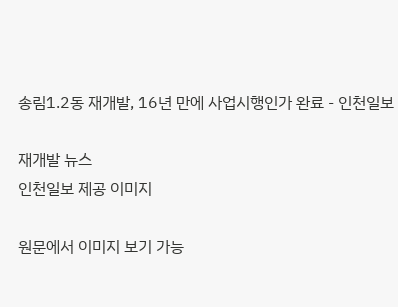송림1.2동 재개발, 16년 만에 사업시행인가 완료 - 인천일보

재개발 뉴스
인천일보 제공 이미지

원문에서 이미지 보기 가능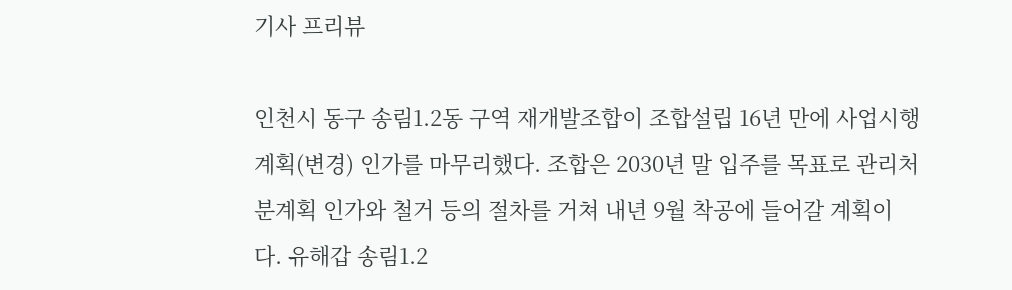기사 프리뷰

인천시 동구 송림1.2동 구역 재개발조합이 조합설립 16년 만에 사업시행계획(변경) 인가를 마무리했다. 조합은 2030년 말 입주를 목표로 관리처분계획 인가와 철거 등의 절차를 거쳐 내년 9월 착공에 들어갈 계획이다. 유해갑 송림1.2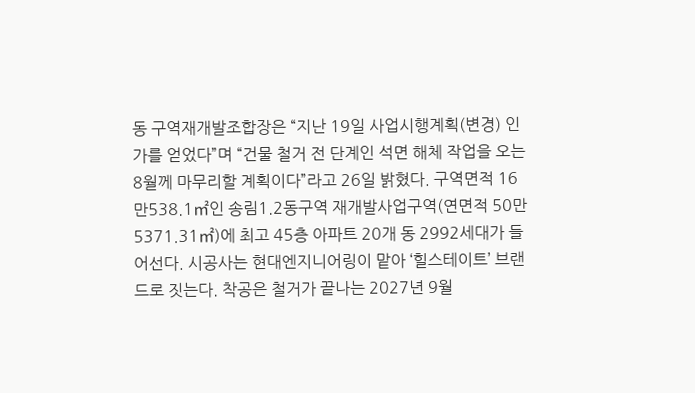동 구역재개발조합장은 “지난 19일 사업시행계획(변경) 인가를 얻었다”며 “건물 철거 전 단계인 석면 해체 작업을 오는 8월께 마무리할 계획이다”라고 26일 밝혔다. 구역면적 16만538.1㎡인 송림1.2동구역 재개발사업구역(연면적 50만5371.31㎡)에 최고 45층 아파트 20개 동 2992세대가 들어선다. 시공사는 현대엔지니어링이 맡아 ‘힐스테이트’ 브랜드로 짓는다. 착공은 철거가 끝나는 2027년 9월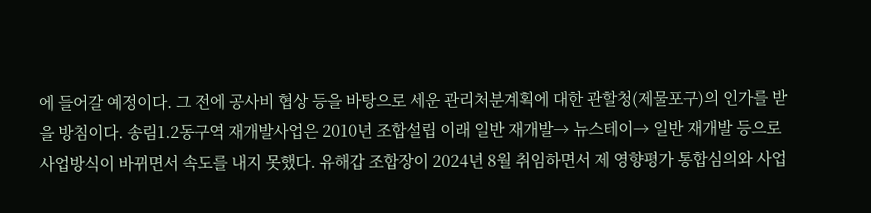에 들어갈 예정이다. 그 전에 공사비 협상 등을 바탕으로 세운 관리처분계획에 대한 관할청(제물포구)의 인가를 받을 방침이다. 송림1.2동구역 재개발사업은 2010년 조합설립 이래 일반 재개발→ 뉴스테이→ 일반 재개발 등으로 사업방식이 바뀌면서 속도를 내지 못했다. 유해갑 조합장이 2024년 8월 취임하면서 제 영향평가 통합심의와 사업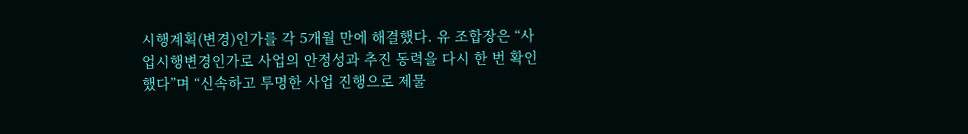시행계획(변경)인가를 각 5개월 만에 해결했다. 유 조합장은 “사업시행변경인가로 사업의 안정성과 추진 동력을 다시 한 번 확인했다”며 “신속하고 투명한 사업 진행으로 제물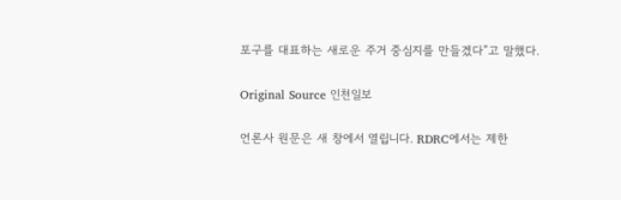포구를 대표하는 새로운 주거 중심지를 만들겠다”고 말했다.

Original Source 인천일보

언론사 원문은 새 창에서 열립니다. RDRC에서는 제한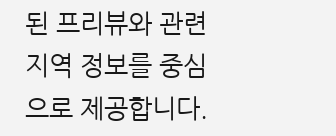된 프리뷰와 관련 지역 정보를 중심으로 제공합니다.